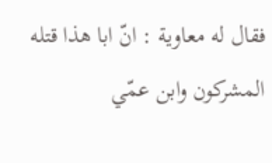فقال له معاوية : انّ ابا هذا قتله المشركون وابن عمّي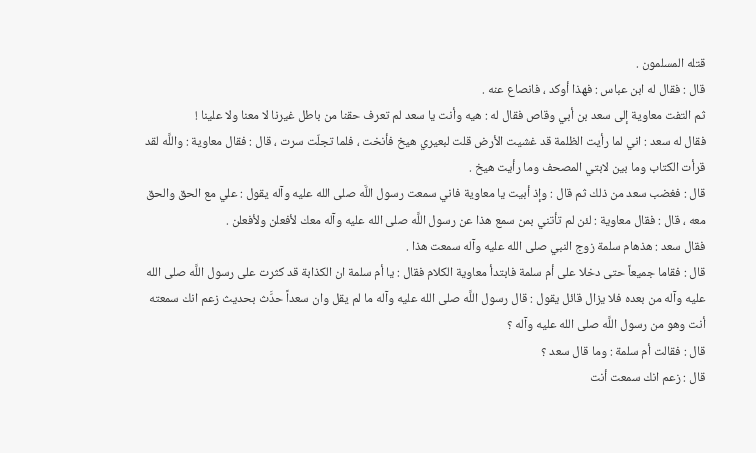قتله المسلمون .
قال : فقال له ابن عباس : فهذا أوكد ، فانصاع عنه .
ثم التفت معاوية إلى سعد بن أبي وقاص فقال له : هيه وأنت يا سعد لم تعرف حقنا من باطل غيرنا لا معنا ولا علينا !
فقال له سعد : اني لما رأيت الظلمة قد غشيت الأرض قلت لبعيري هيخ فأنخت ، فلما تجلّت سرت ، قال : فقال معاوية : واللَّه لقد قرأت الكتاب وما بين لابتي المصحف وما رأيت هيخ .
قال : فغضب سعد من ذلك ثم قال : وإذ أبيت يا معاوية فاني سمعت رسول اللَّه صلى الله عليه وآله يقول : علي مع الحق والحق معه ، قال : فقال معاوية : لئن لم تأتني بمن سمع هذا عن رسول اللَّه صلى الله عليه وآله معك لأفعلن ولأفعلن .
فقال سعد : هذهام سلمة زوج النبي صلى الله عليه وآله سمعت هذا .
قال : فقاما جميعاً حتى دخلا على أم سلمة فابتدأ معاوية الكلام فقال : يا أم سلمة ان الكذابة قد كثرت على رسول اللَّه صلى الله عليه وآله من بعده فلا يزال قائل يقول : قال رسول اللَّه صلى الله عليه وآله ما لم يقل وان سعداً حدَّث بحديث زعم انك سمعته أنت وهو من رسول اللَّه صلى الله عليه وآله ؟
قال : فقالت أم سلمة : وما قال سعد ؟
قال : زعم انك سمعت أنت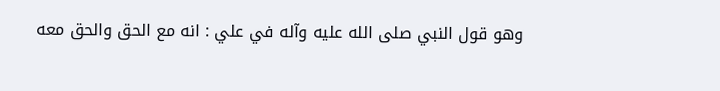وهو قول النبي صلى الله عليه وآله في علي : انه مع الحق والحق معه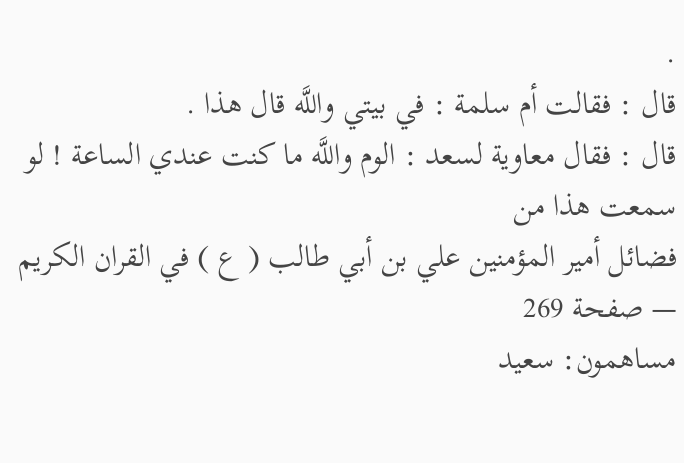.
قال : فقالت أم سلمة : في بيتي واللَّه قال هذا .
قال : فقال معاوية لسعد : الوم واللَّه ما كنت عندي الساعة ! لو سمعت هذا من
فضائل أمير المؤمنين علي بن أبي طالب ( ع ) في القران الكريم — صفحة 269
مساهمون: سعيد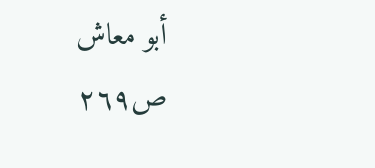أبو معاش
ص٢٦٩